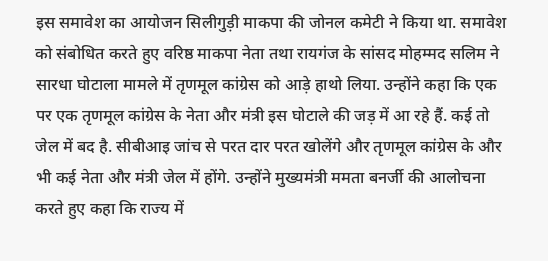इस समावेश का आयोजन सिलीगुड़ी माकपा की जोनल कमेटी ने किया था. समावेश को संबोधित करते हुए वरिष्ठ माकपा नेता तथा रायगंज के सांसद मोहम्मद सलिम ने सारधा घोटाला मामले में तृणमूल कांग्रेस को आड़े हाथो लिया. उन्होंने कहा कि एक पर एक तृणमूल कांग्रेस के नेता और मंत्री इस घोटाले की जड़ में आ रहे हैं. कई तो जेल में बद है. सीबीआइ जांच से परत दार परत खोलेंगे और तृणमूल कांग्रेस के और भी कई नेता और मंत्री जेल में होंगे. उन्होंने मुख्यमंत्री ममता बनर्जी की आलोचना करते हुए कहा कि राज्य में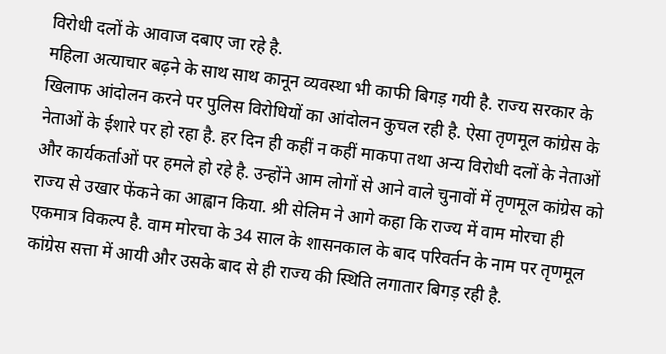विरोधी दलों के आवाज दबाए जा रहे है.
महिला अत्याचार बढ़ने के साथ साथ कानून व्यवस्था भी काफी बिगड़ गयी है. राज्य सरकार के खिलाफ आंदोलन करने पर पुलिस विरोधियों का आंदोलन कुचल रही है. ऐसा तृणमूल कांग्रेस के नेताओं के ईशारे पर हो रहा है. हर दिन ही कहीं न कहीं माकपा तथा अन्य विरोधी दलों के नेताओं और कार्यकर्ताओं पर हमले हो रहे है. उन्होंने आम लोगों से आने वाले चुनावों में तृणमूल कांग्रेस को राज्य से उखार फेंकने का आह्वान किया. श्री सेलिम ने आगे कहा कि राज्य में वाम मोरचा ही एकमात्र विकल्प है. वाम मोरचा के 34 साल के शासनकाल के बाद परिवर्तन के नाम पर तृणमूल कांग्रेस सत्ता में आयी और उसके बाद से ही राज्य की स्थिति लगातार बिगड़ रही है.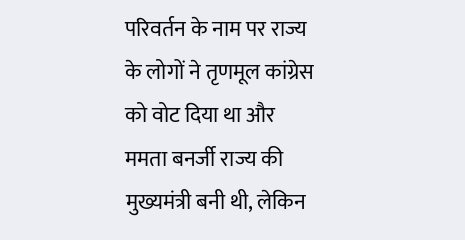परिवर्तन के नाम पर राज्य के लोगों ने तृणमूल कांग्रेस को वोट दिया था और ममता बनर्जी राज्य की मुख्यमंत्री बनी थी, लेकिन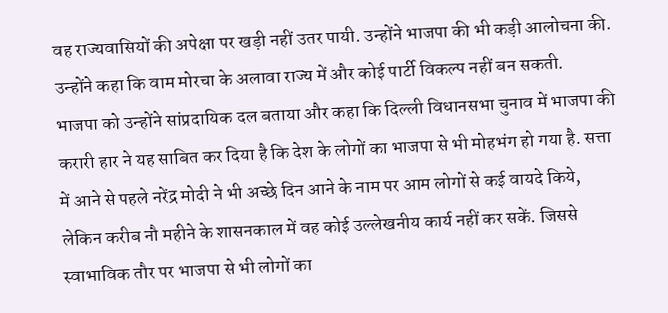वह राज्यवासियों की अपेक्षा पर खड़ी नहीं उतर पायी. उन्होंने भाजपा की भी कड़ी आलोचना की. उन्होंने कहा कि वाम मोरचा के अलावा राज्य में और कोई पार्टी विकल्प नहीं बन सकती.
भाजपा को उन्होंने सांप्रदायिक दल बताया और कहा कि दिल्ली विधानसभा चुनाव में भाजपा की करारी हार ने यह साबित कर दिया है कि देश के लोगों का भाजपा से भी मोहभंग हो गया है. सत्ता में आने से पहले नरेंद्र मोदी ने भी अच्छे दिन आने के नाम पर आम लोगों से कई वायदे किये, लेकिन करीब नौ महीने के शासनकाल में वह कोई उल्लेखनीय कार्य नहीं कर सकें. जिससे स्वाभाविक तौर पर भाजपा से भी लोगों का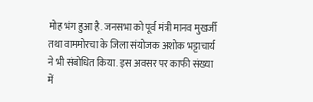मोह भंग हुआ है. जनसभा को पूर्व मंत्री मानव मुखर्जी तथा वाममोरचा के जिला संयोजक अशोक भट्टाचार्य ने भी संबोधित किया. इस अवसर पर काफी संख्या में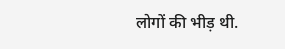लोगों की भीड़ थी.